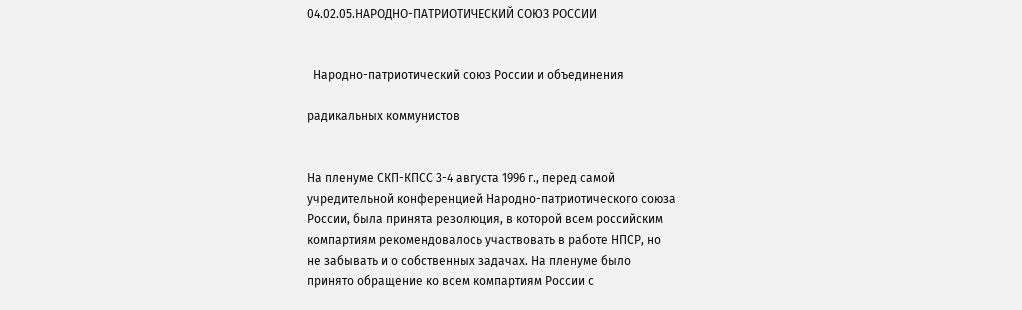04.02.05.НАРОДНО-ПАТРИОТИЧЕСКИЙ СОЮЗ РОССИИ


  Народно-патриотический союз России и объединения

радикальных коммунистов


На пленуме СКП-КПСС 3-4 августа 1996 г., перед самой
учредительной конференцией Народно-патриотического союза
России, была принята резолюция, в которой всем российским
компартиям рекомендовалось участвовать в работе НПСР, но
не забывать и о собственных задачах. На пленуме было
принято обращение ко всем компартиям России с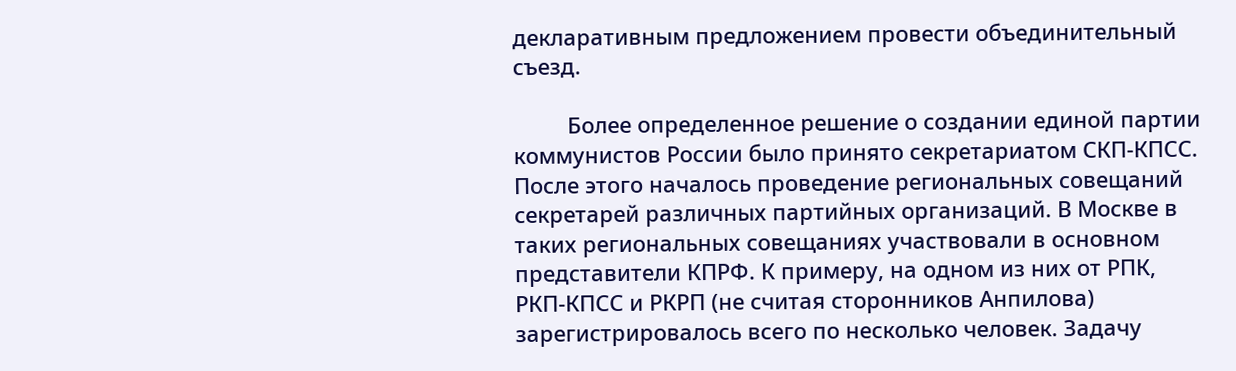декларативным предложением провести объединительный
съезд.

         Более определенное решение о создании единой партии
коммунистов России было принято секретариатом СКП-КПСС.
После этого началось проведение региональных совещаний
секретарей различных партийных организаций. В Москве в
таких региональных совещаниях участвовали в основном
представители КПРФ. К примеру, на одном из них от РПК,
РКП-КПСС и РКРП (не считая сторонников Анпилова)
зарегистрировалось всего по несколько человек. Задачу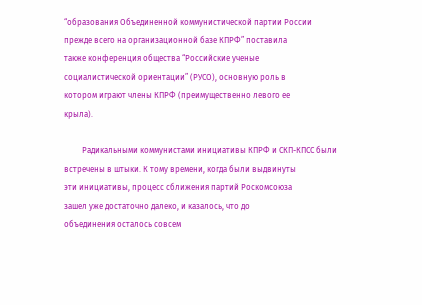“образования Объединенной коммунистической партии России
прежде всего на организационной базе КПРФ” поставила
также конференция общества “Российские ученые
социалистической ориентации” (РУСО), основную роль в
котором играют члены КПРФ (преимущественно левого ее
крыла).

         Радикальными коммунистами инициативы КПРФ и СКП-КПСС были
встречены в штыки. К тому времени, когда были выдвинуты
эти инициативы, процесс сближения партий Роскомсоюза
зашел уже достаточно далеко, и казалось, что до
объединения осталось совсем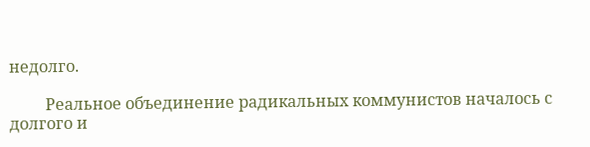недолго.

         Реальное объединение радикальных коммунистов началось с
долгого и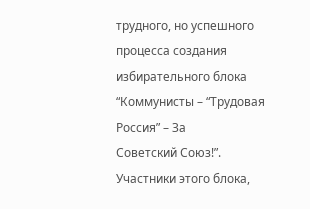трудного, но успешного процесса создания
избирательного блока “Коммунисты – “Трудовая Россия” – За
Советский Союз!”. Участники этого блока,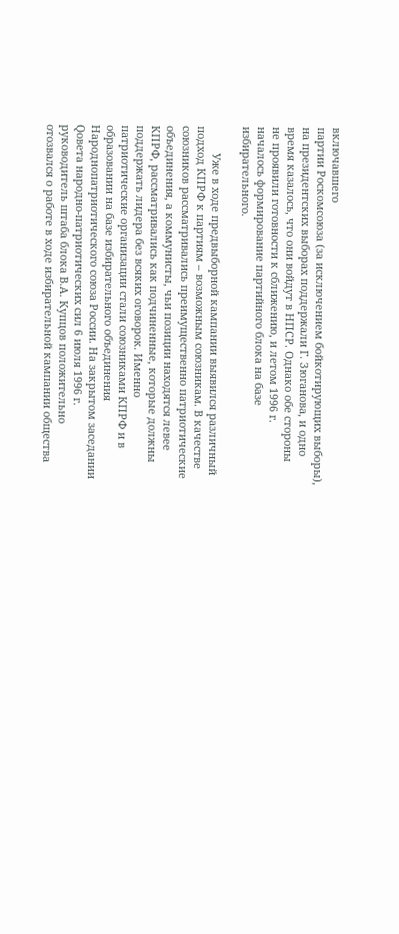включавшего
партии Роскомсоюза (за исключением бойкотирующих выборы),
на президентских выборах поддержали Г. Зюганова, и одно
время казалось, что они войдут в НПСР. Однако обе стороны
не проявили готовности к сближению, и летом 1996 г.
началось формирование партийного блока на базе
избирательного.

         Уже в ходе предвыборной кампании выявился различный
подход КПРФ к партиям – возможным союзникам. В качестве
союзников рассматривались преимущественно патриотические
объединения, а коммунисты, чьи позиции находятся левее
КПРФ, рассматривались как подчиненные, которые должны
поддержать лидера без всяких оговорок. Именно
патриотические организации стали союзниками КПРФ и в
образовании на базе избирательного объединения
Народнопатриотического союза России. На закрытом заседании
Qовета народно-патриотических сил 6 июля 1996 г.
руководитель штаба блока В.А. Купцов положительно
отозвался о работе в ходе избирательной кампании общества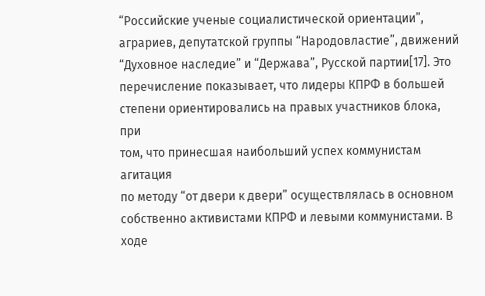“Российские ученые социалистической ориентации”,
аграриев, депутатской группы “Народовластие”, движений
“Духовное наследие” и “Держава”, Русской партии[17]. Это
перечисление показывает, что лидеры КПРФ в большей
степени ориентировались на правых участников блока, при
том, что принесшая наибольший успех коммунистам агитация
по методу “от двери к двери” осуществлялась в основном
собственно активистами КПРФ и левыми коммунистами. В ходе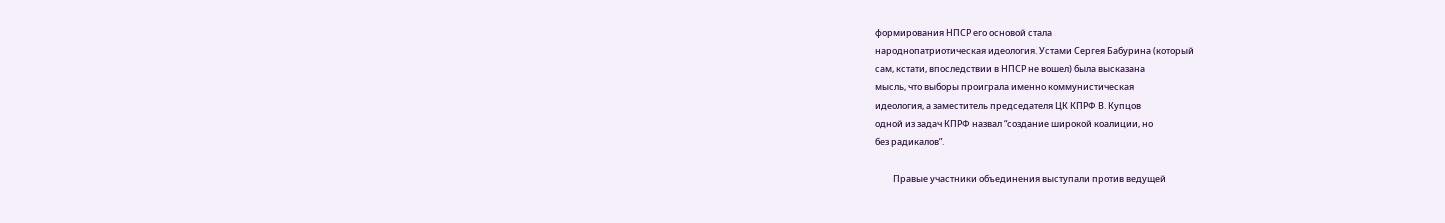формирования НПСР его основой стала
народнопатриотическая идеология. Устами Сергея Бабурина (который
сам, кстати, впоследствии в НПСР не вошел) была высказана
мысль, что выборы проиграла именно коммунистическая
идеология, а заместитель председателя ЦК КПРФ В. Купцов
одной из задач КПРФ назвал “создание широкой коалиции, но
без радикалов”.

         Правые участники объединения выступали против ведущей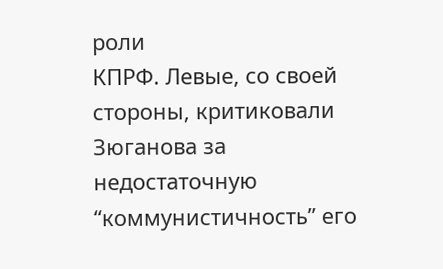роли
КПРФ. Левые, со своей стороны, критиковали Зюганова за
недостаточную “коммунистичность” его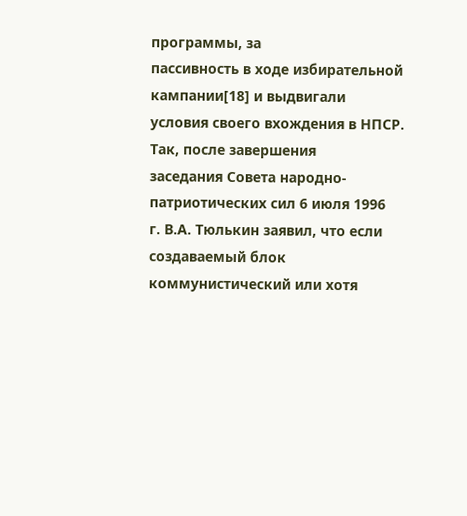программы, за
пассивность в ходе избирательной кампании[18] и выдвигали
условия своего вхождения в НПСР. Так, после завершения
заседания Совета народно-патриотических сил 6 июля 1996
г. В.А. Тюлькин заявил, что если создаваемый блок
коммунистический или хотя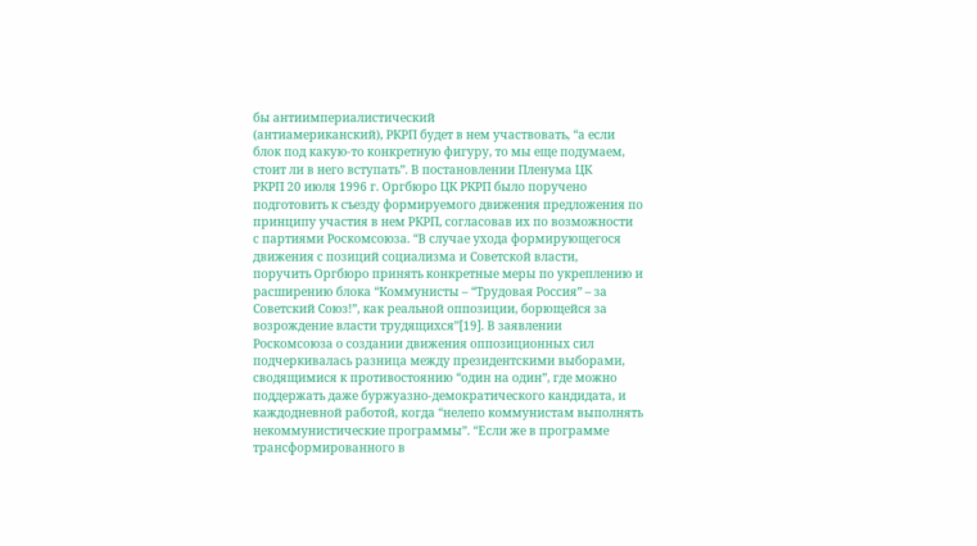бы антиимпериалистический
(антиамериканский), РКРП будет в нем участвовать, “а если
блок под какую-то конкретную фигуру, то мы еще подумаем,
стоит ли в него вступать”. В постановлении Пленума ЦК
РКРП 20 июля 1996 г. Оргбюро ЦК РКРП было поручено
подготовить к съезду формируемого движения предложения по
принципу участия в нем РКРП, согласовав их по возможности
с партиями Роскомсоюза. “В случае ухода формирующегося
движения с позиций социализма и Советской власти,
поручить Оргбюро принять конкретные меры по укреплению и
расширению блока “Коммунисты – “Трудовая Россия” – за
Советский Союз!”, как реальной оппозиции, борющейся за
возрождение власти трудящихся”[19]. В заявлении
Роскомсоюза о создании движения оппозиционных сил
подчеркивалась разница между президентскими выборами,
сводящимися к противостоянию “один на один”, где можно
поддержать даже буржуазно-демократического кандидата, и
каждодневной работой, когда “нелепо коммунистам выполнять
некоммунистические программы”. “Если же в программе
трансформированного в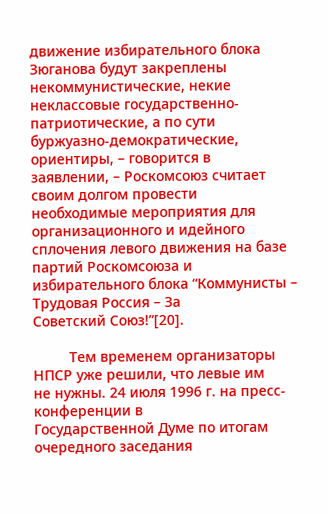движение избирательного блока
Зюганова будут закреплены некоммунистические, некие
неклассовые государственно-патриотические, а по сути
буржуазно-демократические, ориентиры, – говорится в
заявлении, – Роскомсоюз считает своим долгом провести
необходимые мероприятия для организационного и идейного
сплочения левого движения на базе партий Роскомсоюза и
избирательного блока “Коммунисты – Трудовая Россия – За
Советский Союз!”[20].

         Тем временем организаторы НПСР уже решили, что левые им
не нужны. 24 июля 1996 г. на пресс-конференции в
Государственной Думе по итогам очередного заседания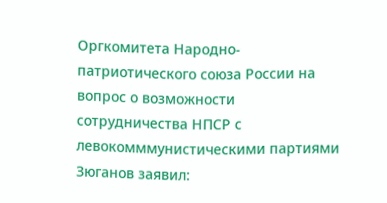Оргкомитета Народно-патриотического союза России на
вопрос о возможности сотрудничества НПСР с
левокомммунистическими партиями Зюганов заявил: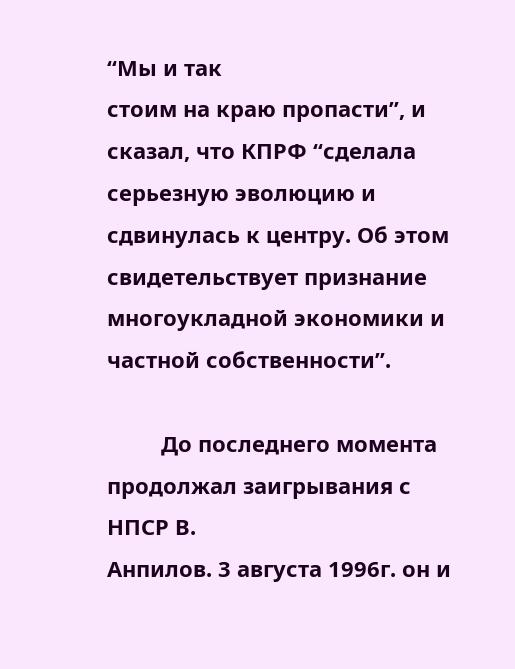“Мы и так
стоим на краю пропасти”, и сказал, что КПРФ “сделала
серьезную эволюцию и сдвинулась к центру. Об этом
свидетельствует признание многоукладной экономики и
частной собственности”.

         До последнего момента продолжал заигрывания с НПСР В.
Анпилов. 3 августа 1996г. он и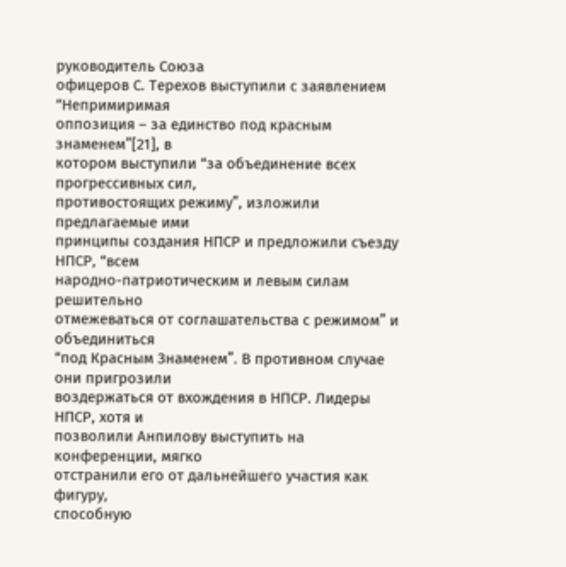руководитель Союза
офицеров С. Терехов выступили с заявлением “Непримиримая
оппозиция – за единство под красным знаменем”[21], в
котором выступили “за объединение всех прогрессивных сил,
противостоящих режиму”, изложили предлагаемые ими
принципы создания НПСР и предложили съезду НПСР, “всем
народно-патриотическим и левым силам решительно
отмежеваться от соглашательства с режимом” и объединиться
“под Красным Знаменем”. В противном случае они пригрозили
воздержаться от вхождения в НПСР. Лидеры НПСР, хотя и
позволили Анпилову выступить на конференции, мягко
отстранили его от дальнейшего участия как фигуру,
способную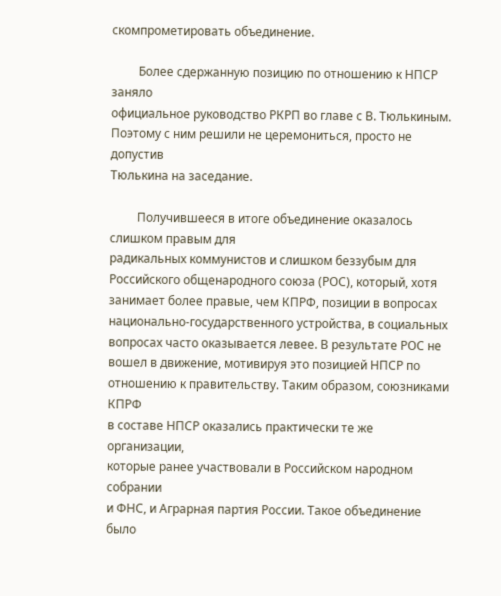скомпрометировать объединение.

         Более сдержанную позицию по отношению к НПСР заняло
официальное руководство РКРП во главе с В. Тюлькиным.
Поэтому с ним решили не церемониться, просто не допустив
Тюлькина на заседание.

         Получившееся в итоге объединение оказалось слишком правым для
радикальных коммунистов и слишком беззубым для
Российского общенародного союза (РОС), который, хотя
занимает более правые, чем КПРФ, позиции в вопросах
национально-государственного устройства, в социальных
вопросах часто оказывается левее. В результате РОС не
вошел в движение, мотивируя это позицией НПСР по
отношению к правительству. Таким образом, союзниками КПРФ
в составе НПСР оказались практически те же организации,
которые ранее участвовали в Российском народном собрании
и ФНС, и Аграрная партия России. Такое объединение было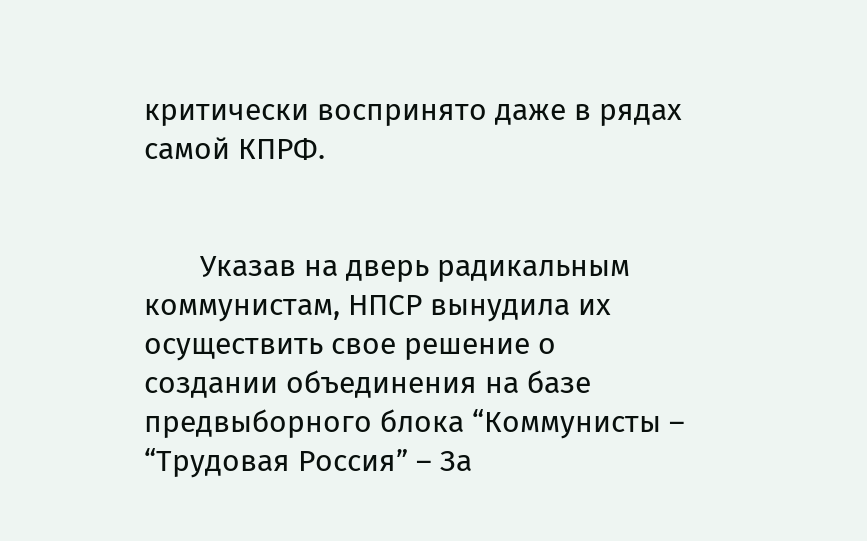критически воспринято даже в рядах самой КПРФ.


       Указав на дверь радикальным коммунистам, НПСР вынудила их
осуществить свое решение о создании объединения на базе
предвыборного блока “Коммунисты – “Трудовая Россия” – За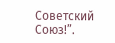Советский Союз!”.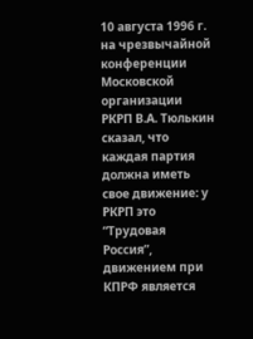10 августа 1996 г. на чрезвычайной конференции
Московской организации РКРП В.А. Тюлькин сказал, что
каждая партия должна иметь свое движение: у РКРП это
“Трудовая Россия”, движением при КПРФ является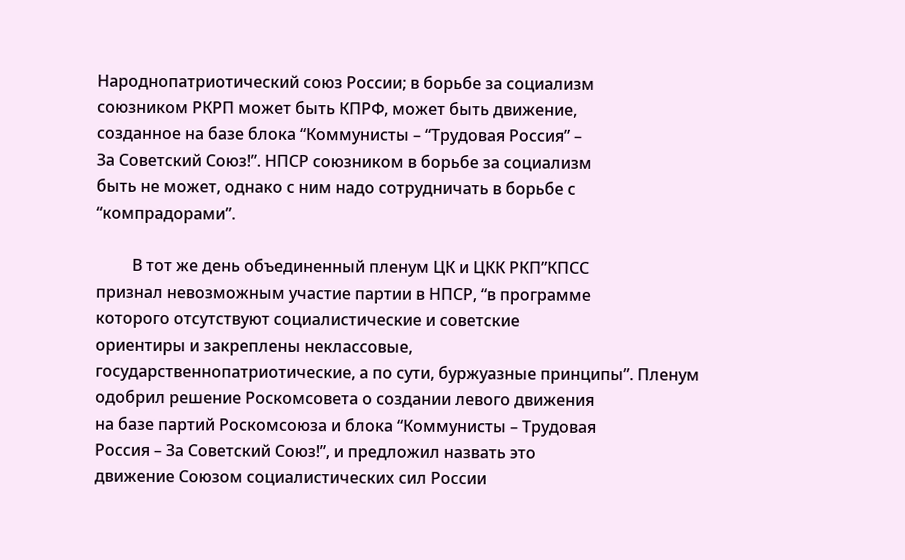Народнопатриотический союз России; в борьбе за социализм
союзником РКРП может быть КПРФ, может быть движение,
созданное на базе блока “Коммунисты – “Трудовая Россия” –
За Советский Союз!”. НПСР союзником в борьбе за социализм
быть не может, однако с ним надо сотрудничать в борьбе с
“компрадорами”.

         В тот же день объединенный пленум ЦК и ЦКК РКП”КПСС
признал невозможным участие партии в НПСР, “в программе
которого отсутствуют социалистические и советские
ориентиры и закреплены неклассовые,
государственнопатриотические, а по сути, буржуазные принципы”. Пленум
одобрил решение Роскомсовета о создании левого движения
на базе партий Роскомсоюза и блока “Коммунисты – Трудовая
Россия – За Советский Союз!”, и предложил назвать это
движение Союзом социалистических сил России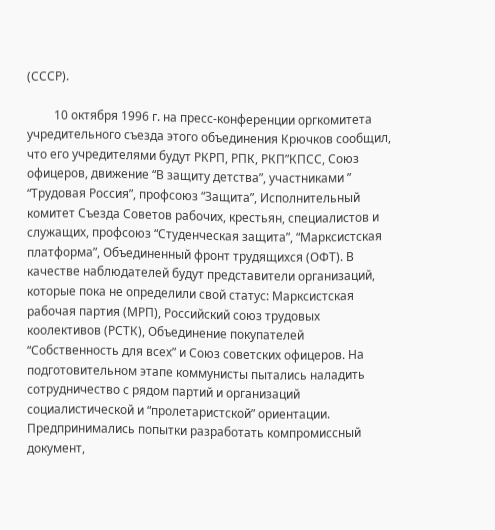(СССР).

         10 октября 1996 г. на пресс-конференции оргкомитета
учредительного съезда этого объединения Крючков сообщил,
что его учредителями будут РКРП, РПК, РКП”КПСС, Союз
офицеров, движение “В защиту детства”, участниками ”
“Трудовая Россия”, профсоюз “Защита”, Исполнительный
комитет Съезда Советов рабочих, крестьян, специалистов и
служащих, профсоюз “Студенческая защита”, “Марксистская
платформа”, Объединенный фронт трудящихся (ОФТ). В
качестве наблюдателей будут представители организаций,
которые пока не определили свой статус: Марксистская
рабочая партия (МРП), Российский союз трудовых
коолективов (РСТК), Объединение покупателей
“Собственность для всех” и Союз советских офицеров. На
подготовительном этапе коммунисты пытались наладить
сотрудничество с рядом партий и организаций
социалистической и “пролетаристской” ориентации.
Предпринимались попытки разработать компромиссный
документ,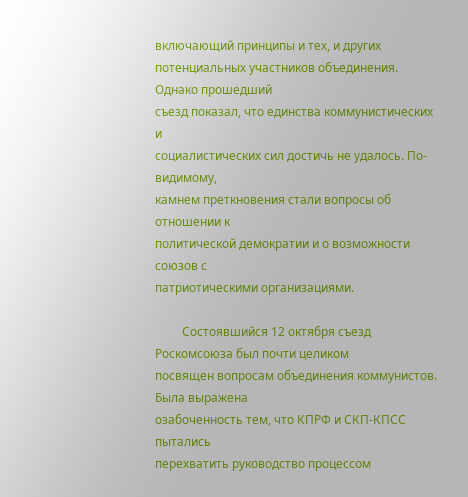включающий принципы и тех, и других
потенциальных участников объединения. Однако прошедший
съезд показал, что единства коммунистических и
социалистических сил достичь не удалось. По-видимому,
камнем преткновения стали вопросы об отношении к
политической демократии и о возможности союзов с
патриотическими организациями.

         Состоявшийся 12 октября съезд Роскомсоюза был почти целиком
посвящен вопросам объединения коммунистов. Была выражена
озабоченность тем, что КПРФ и СКП-КПСС пытались
перехватить руководство процессом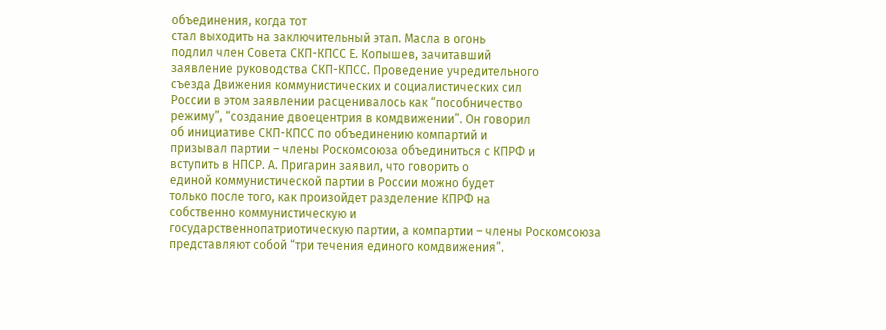объединения, когда тот
стал выходить на заключительный этап. Масла в огонь
подлил член Совета СКП-КПСС Е. Копышев, зачитавший
заявление руководства СКП-КПСС. Проведение учредительного
съезда Движения коммунистических и социалистических сил
России в этом заявлении расценивалось как “пособничество
режиму”, “создание двоецентрия в комдвижении”. Он говорил
об инициативе СКП-КПСС по объединению компартий и
призывал партии – члены Роскомсоюза объединиться с КПРФ и
вступить в НПСР. А. Пригарин заявил, что говорить о
единой коммунистической партии в России можно будет
только после того, как произойдет разделение КПРФ на
собственно коммунистическую и
государственнопатриотическую партии, а компартии – члены Роскомсоюза
представляют собой “три течения единого комдвижения”.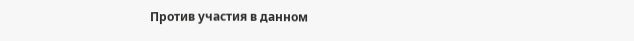Против участия в данном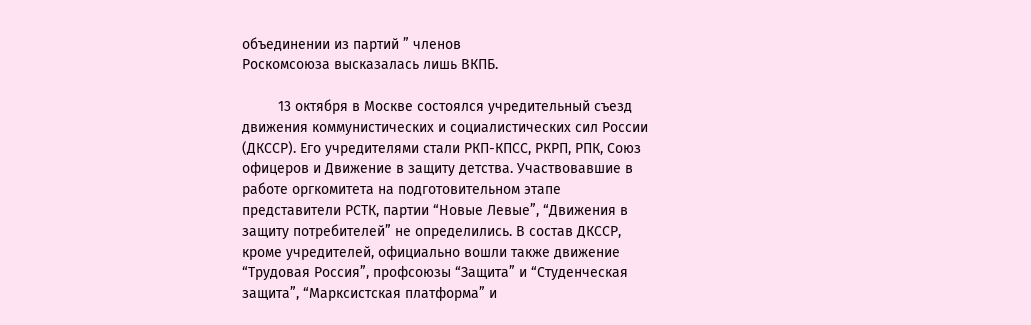объединении из партий ” членов
Роскомсоюза высказалась лишь ВКПБ.

         13 октября в Москве состоялся учредительный съезд
движения коммунистических и социалистических сил России
(ДКССР). Его учредителями стали РКП-КПСС, РКРП, РПК, Союз
офицеров и Движение в защиту детства. Участвовавшие в
работе оргкомитета на подготовительном этапе
представители РСТК, партии “Новые Левые”, “Движения в
защиту потребителей” не определились. В состав ДКССР,
кроме учредителей, официально вошли также движение
“Трудовая Россия”, профсоюзы “Защита” и “Студенческая
защита”, “Марксистская платформа” и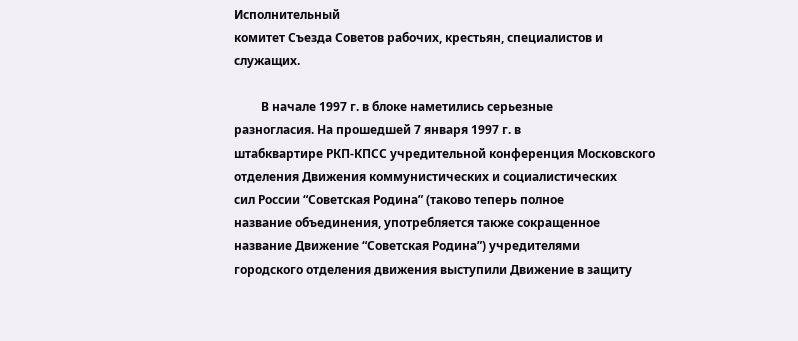Исполнительный
комитет Съезда Советов рабочих, крестьян, специалистов и
служащих.

         В начале 1997 г. в блоке наметились серьезные
разногласия. На прошедшей 7 января 1997 г. в
штабквартире РКП-КПСС учредительной конференция Московского
отделения Движения коммунистических и социалистических
сил России “Советская Родина” (таково теперь полное
название объединения, употребляется также сокращенное
название Движение “Советская Родина”) учредителями
городского отделения движения выступили Движение в защиту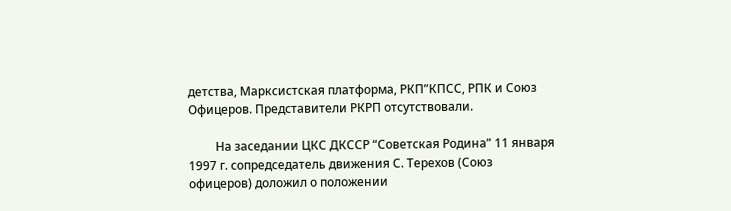детства, Марксистская платформа, РКП”КПСС, РПК и Союз
Офицеров. Представители РКРП отсутствовали.

         На заседании ЦКС ДКССР “Советская Родина” 11 января
1997 г. сопредседатель движения С. Терехов (Союз
офицеров) доложил о положении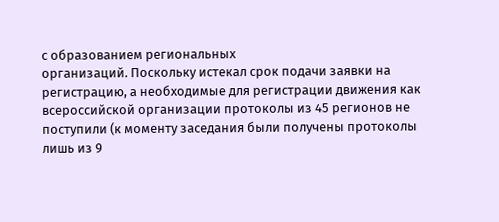с образованием региональных
организаций. Поскольку истекал срок подачи заявки на
регистрацию, а необходимые для регистрации движения как
всероссийской организации протоколы из 45 регионов не
поступили (к моменту заседания были получены протоколы
лишь из 9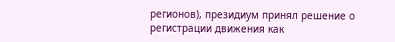регионов), президиум принял решение о
регистрации движения как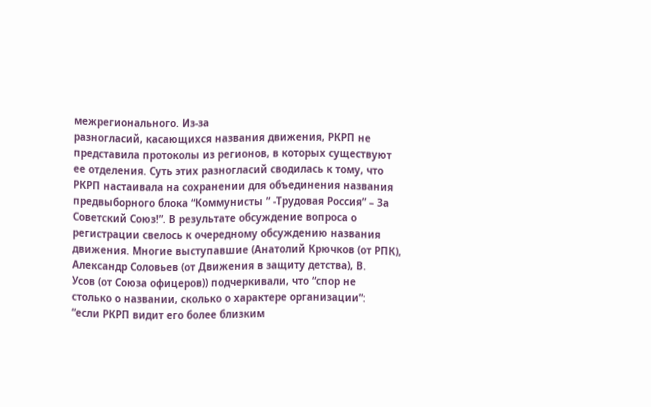межрегионального. Из-за
разногласий, касающихся названия движения, РКРП не
представила протоколы из регионов, в которых существуют
ее отделения. Суть этих разногласий сводилась к тому, что
РКРП настаивала на сохранении для объединения названия
предвыборного блока “Коммунисты ” -Трудовая Россия” – За
Советский Союз!”. В результате обсуждение вопроса о
регистрации свелось к очередному обсуждению названия
движения. Многие выступавшие (Анатолий Крючков (от РПК),
Александр Соловьев (от Движения в защиту детства), В.
Усов (от Союза офицеров)) подчеркивали, что “спор не
столько о названии, сколько о характере организации”:
“если РКРП видит его более близким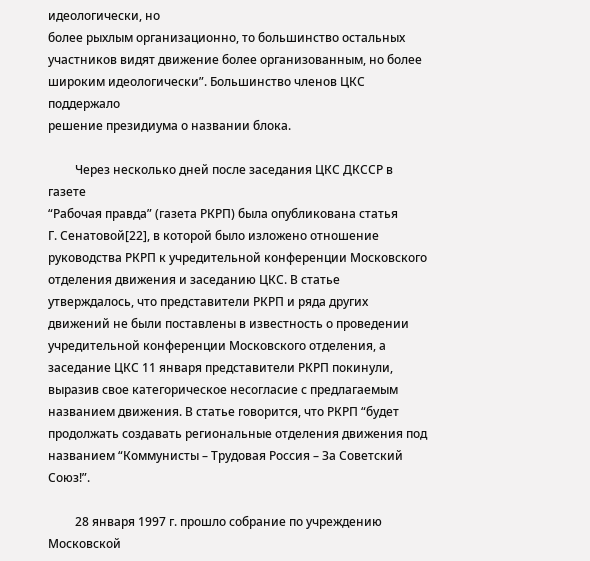идеологически, но
более рыхлым организационно, то большинство остальных
участников видят движение более организованным, но более
широким идеологически”. Большинство членов ЦКС поддержало
решение президиума о названии блока.

         Через несколько дней после заседания ЦКС ДКССР в газете
“Рабочая правда” (газета РКРП) была опубликована статья
Г. Сенатовой[22], в которой было изложено отношение
руководства РКРП к учредительной конференции Московского
отделения движения и заседанию ЦКС. В статье
утверждалось, что представители РКРП и ряда других
движений не были поставлены в известность о проведении
учредительной конференции Московского отделения, а
заседание ЦКС 11 января представители РКРП покинули,
выразив свое категорическое несогласие с предлагаемым
названием движения. В статье говорится, что РКРП “будет
продолжать создавать региональные отделения движения под
названием “Коммунисты – Трудовая Россия – За Советский
Союз!”.

         28 января 1997 г. прошло собрание по учреждению
Московской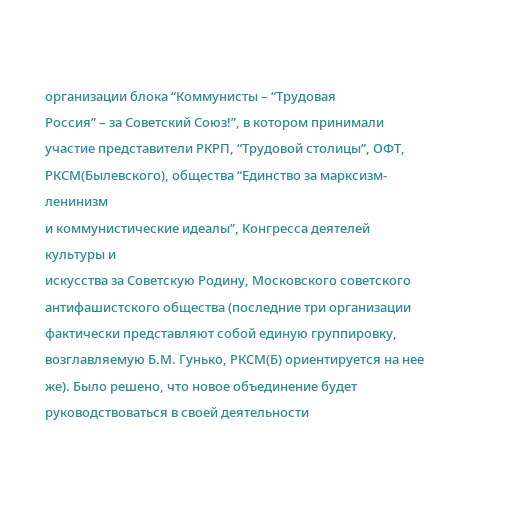организации блока “Коммунисты – “Трудовая
Россия” – за Советский Союз!”, в котором принимали
участие представители РКРП, “Трудовой столицы”, ОФТ,
РКСМ(Былевского), общества “Единство за марксизм-ленинизм
и коммунистические идеалы”, Конгресса деятелей культуры и
искусства за Советскую Родину, Московского советского
антифашистского общества (последние три организации
фактически представляют собой единую группировку,
возглавляемую Б.М. Гунько, РКСМ(Б) ориентируется на нее
же). Было решено, что новое объединение будет
руководствоваться в своей деятельности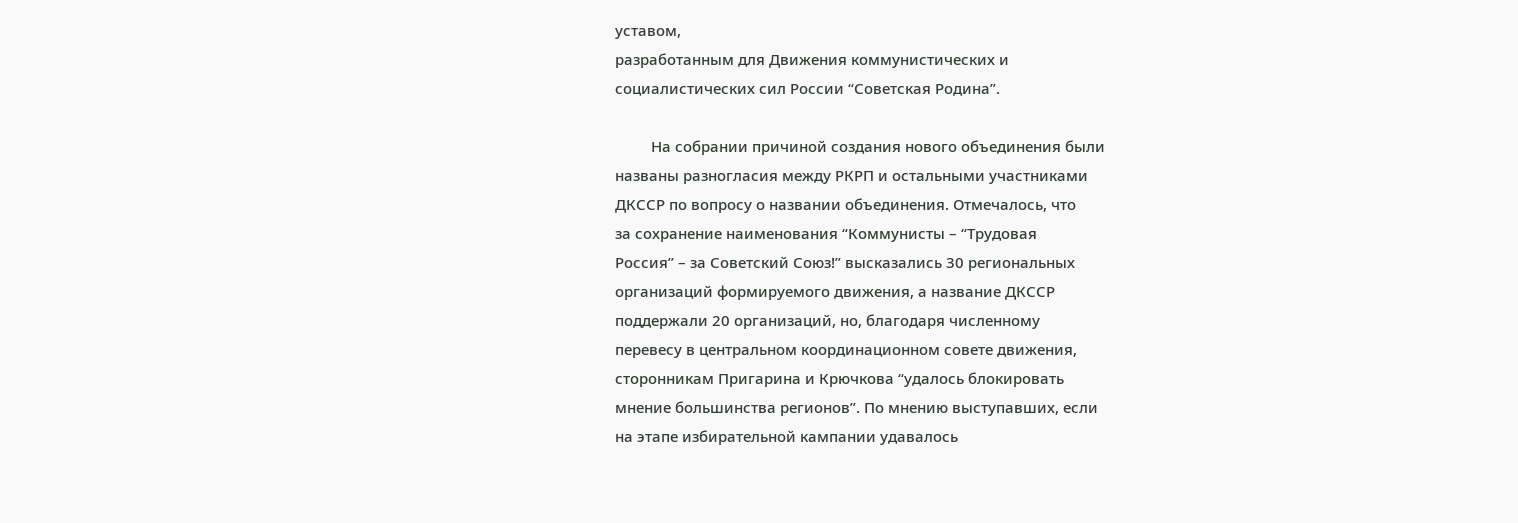уставом,
разработанным для Движения коммунистических и
социалистических сил России “Советская Родина”.

         На собрании причиной создания нового объединения были
названы разногласия между РКРП и остальными участниками
ДКССР по вопросу о названии объединения. Отмечалось, что
за сохранение наименования “Коммунисты – “Трудовая
Россия” – за Советский Союз!” высказались 30 региональных
организаций формируемого движения, а название ДКССР
поддержали 20 организаций, но, благодаря численному
перевесу в центральном координационном совете движения,
сторонникам Пригарина и Крючкова “удалось блокировать
мнение большинства регионов”. По мнению выступавших, если
на этапе избирательной кампании удавалось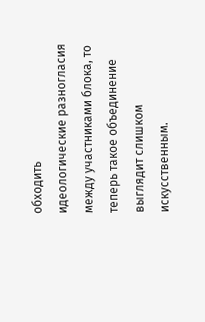обходить
идеологические разногласия между участниками блока, то
теперь такое объединение выглядит слишком искусственным.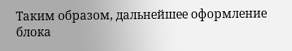Таким образом, дальнейшее оформление блока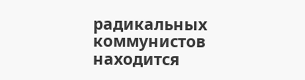радикальных коммунистов
находится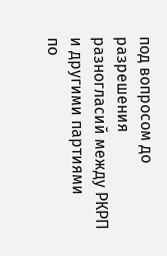под вопросом до разрешения разногласий между РКРП и другими партиями
по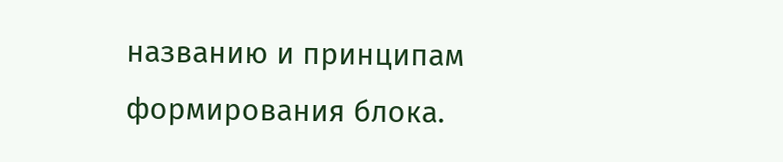названию и принципам формирования блока.